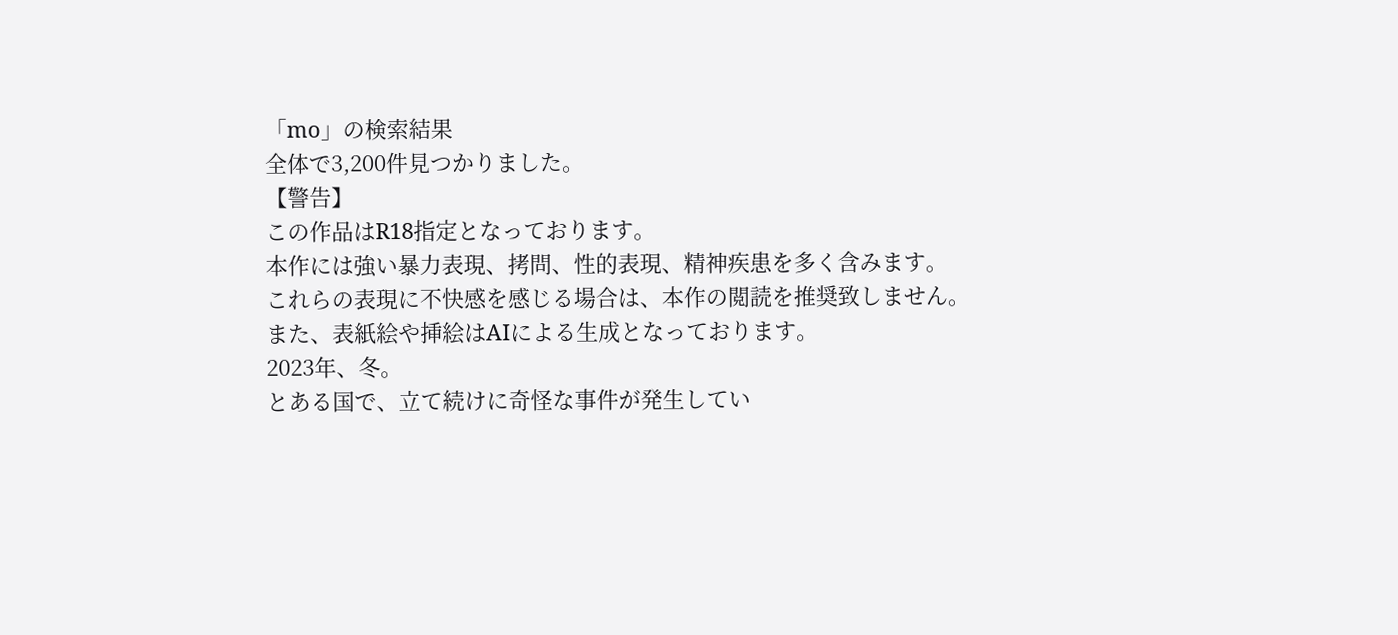「mo」の検索結果
全体で3,200件見つかりました。
【警告】
この作品はR18指定となっております。
本作には強い暴力表現、拷問、性的表現、精神疾患を多く含みます。
これらの表現に不快感を感じる場合は、本作の閲読を推奨致しません。
また、表紙絵や挿絵はAIによる生成となっております。
2023年、冬。
とある国で、立て続けに奇怪な事件が発生してい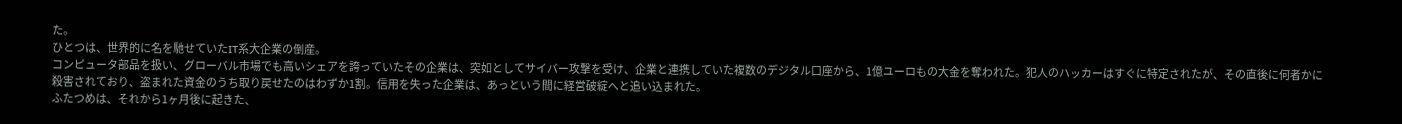た。
ひとつは、世界的に名を馳せていたIT系大企業の倒産。
コンピュータ部品を扱い、グローバル市場でも高いシェアを誇っていたその企業は、突如としてサイバー攻撃を受け、企業と連携していた複数のデジタル口座から、1億ユーロもの大金を奪われた。犯人のハッカーはすぐに特定されたが、その直後に何者かに殺害されており、盗まれた資金のうち取り戻せたのはわずか1割。信用を失った企業は、あっという間に経営破綻へと追い込まれた。
ふたつめは、それから1ヶ月後に起きた、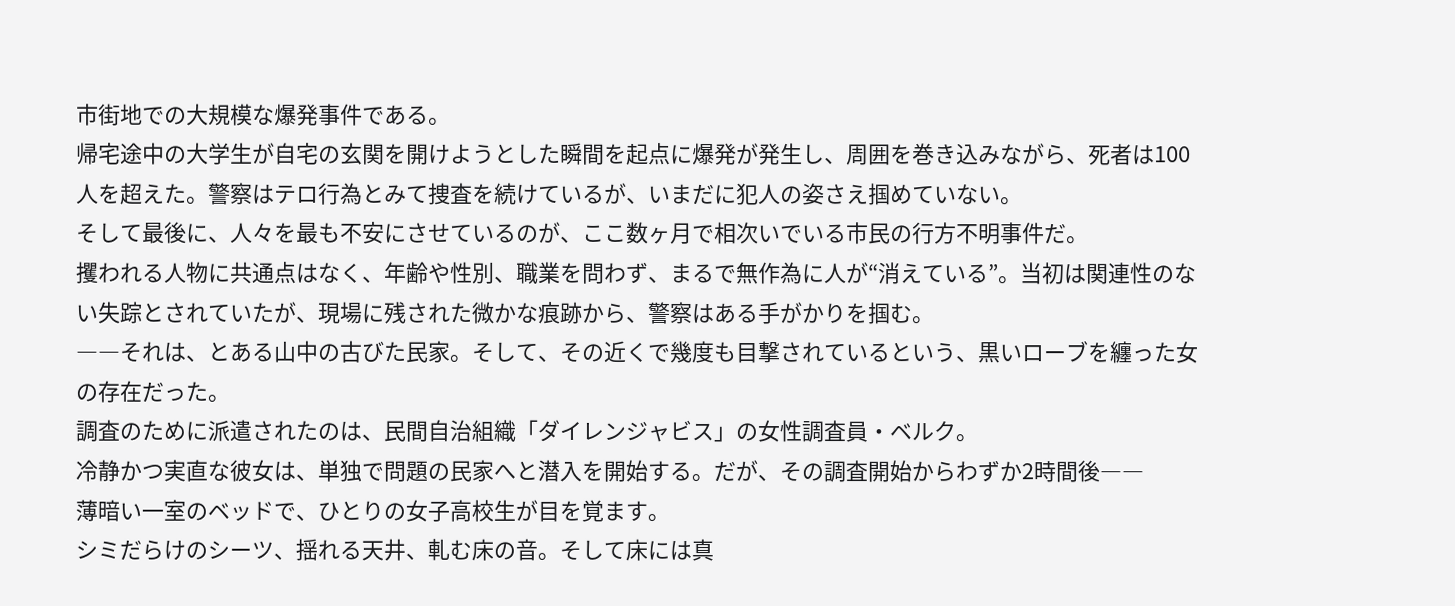市街地での大規模な爆発事件である。
帰宅途中の大学生が自宅の玄関を開けようとした瞬間を起点に爆発が発生し、周囲を巻き込みながら、死者は100人を超えた。警察はテロ行為とみて捜査を続けているが、いまだに犯人の姿さえ掴めていない。
そして最後に、人々を最も不安にさせているのが、ここ数ヶ月で相次いでいる市民の行方不明事件だ。
攫われる人物に共通点はなく、年齢や性別、職業を問わず、まるで無作為に人が“消えている”。当初は関連性のない失踪とされていたが、現場に残された微かな痕跡から、警察はある手がかりを掴む。
――それは、とある山中の古びた民家。そして、その近くで幾度も目撃されているという、黒いローブを纏った女の存在だった。
調査のために派遣されたのは、民間自治組織「ダイレンジャビス」の女性調査員・ベルク。
冷静かつ実直な彼女は、単独で問題の民家へと潜入を開始する。だが、その調査開始からわずか2時間後――
薄暗い一室のベッドで、ひとりの女子高校生が目を覚ます。
シミだらけのシーツ、揺れる天井、軋む床の音。そして床には真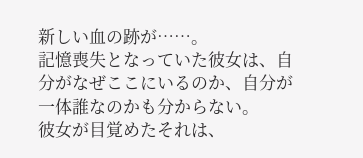新しい血の跡が……。
記憶喪失となっていた彼女は、自分がなぜここにいるのか、自分が一体誰なのかも分からない。
彼女が目覚めたそれは、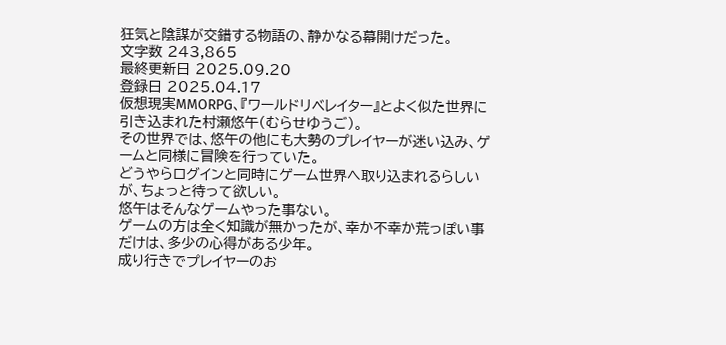狂気と陰謀が交錯する物語の、静かなる幕開けだった。
文字数 243,865
最終更新日 2025.09.20
登録日 2025.04.17
仮想現実MMORPG、『ワールドリベレイター』とよく似た世界に引き込まれた村瀬悠午(むらせゆうご)。
その世界では、悠午の他にも大勢のプレイヤーが迷い込み、ゲームと同様に冒険を行っていた。
どうやらログインと同時にゲーム世界へ取り込まれるらしいが、ちょっと待って欲しい。
悠午はそんなゲームやった事ない。
ゲームの方は全く知識が無かったが、幸か不幸か荒っぽい事だけは、多少の心得がある少年。
成り行きでプレイヤーのお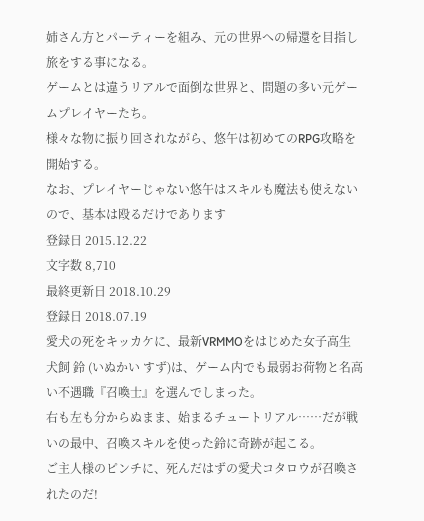姉さん方とパーティーを組み、元の世界への帰還を目指し旅をする事になる。
ゲームとは違うリアルで面倒な世界と、問題の多い元ゲームプレイヤーたち。
様々な物に振り回されながら、悠午は初めてのRPG攻略を開始する。
なお、プレイヤーじゃない悠午はスキルも魔法も使えないので、基本は殴るだけであります
登録日 2015.12.22
文字数 8,710
最終更新日 2018.10.29
登録日 2018.07.19
愛犬の死をキッカケに、最新VRMMOをはじめた女子高生 犬飼 鈴 (いぬかい すず)は、ゲーム内でも最弱お荷物と名高い不遇職『召喚士』を選んでしまった。
右も左も分からぬまま、始まるチュートリアル……だが戦いの最中、召喚スキルを使った鈴に奇跡が起こる。
ご主人様のピンチに、死んだはずの愛犬コタロウが召喚されたのだ!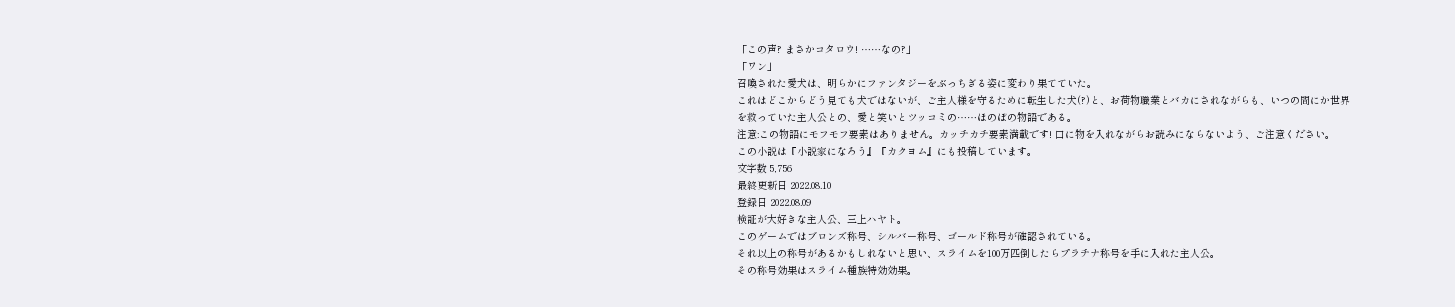「この声? まさかコタロウ! ……なの?」
「ワン」
召喚された愛犬は、明らかにファンタジーをぶっちぎる姿に変わり果てていた。
これはどこからどう見ても犬ではないが、ご主人様を守るために転生した犬(?)と、お荷物職業とバカにされながらも、いつの間にか世界を救っていた主人公との、愛と笑いとツッコミの……ほのぼの物語である。
注意:この物語にモフモフ要素はありません。カッチカチ要素満載です! 口に物を入れながらお読みにならないよう、ご注意ください。
この小説は『小説家になろう』『カクヨム』にも投稿しています。
文字数 5,756
最終更新日 2022.08.10
登録日 2022.08.09
検証が大好きな主人公、三上ハヤト。
このゲームではブロンズ称号、シルバー称号、ゴールド称号が確認されている。
それ以上の称号があるかもしれないと思い、スライムを100万匹倒したらプラチナ称号を手に入れた主人公。
その称号効果はスライム種族特効効果。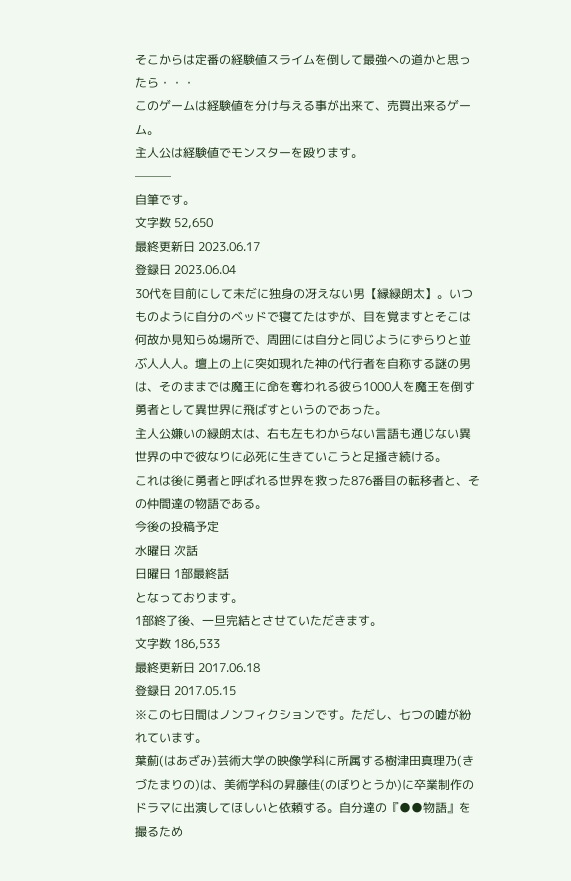そこからは定番の経験値スライムを倒して最強への道かと思ったら・・・
このゲームは経験値を分け与える事が出来て、売買出来るゲーム。
主人公は経験値でモンスターを殴ります。
───
自筆です。
文字数 52,650
最終更新日 2023.06.17
登録日 2023.06.04
30代を目前にして未だに独身の冴えない男【縁緑朗太】。いつものように自分のベッドで寝てたはずが、目を覚ますとそこは何故か見知らぬ場所で、周囲には自分と同じようにずらりと並ぶ人人人。壇上の上に突如現れた神の代行者を自称する謎の男は、そのままでは魔王に命を奪われる彼ら1000人を魔王を倒す勇者として異世界に飛ばすというのであった。
主人公嫌いの緑朗太は、右も左もわからない言語も通じない異世界の中で彼なりに必死に生きていこうと足掻き続ける。
これは後に勇者と呼ばれる世界を救った876番目の転移者と、その仲間達の物語である。
今後の投稿予定
水曜日 次話
日曜日 1部最終話
となっております。
1部終了後、一旦完結とさせていただきます。
文字数 186,533
最終更新日 2017.06.18
登録日 2017.05.15
※この七日間はノンフィクションです。ただし、七つの嘘が紛れています。
葉薊(はあざみ)芸術大学の映像学科に所属する樹津田真理乃(きづたまりの)は、美術学科の昇藤佳(のぼりとうか)に卒業制作のドラマに出演してほしいと依頼する。自分達の『●●物語』を撮るため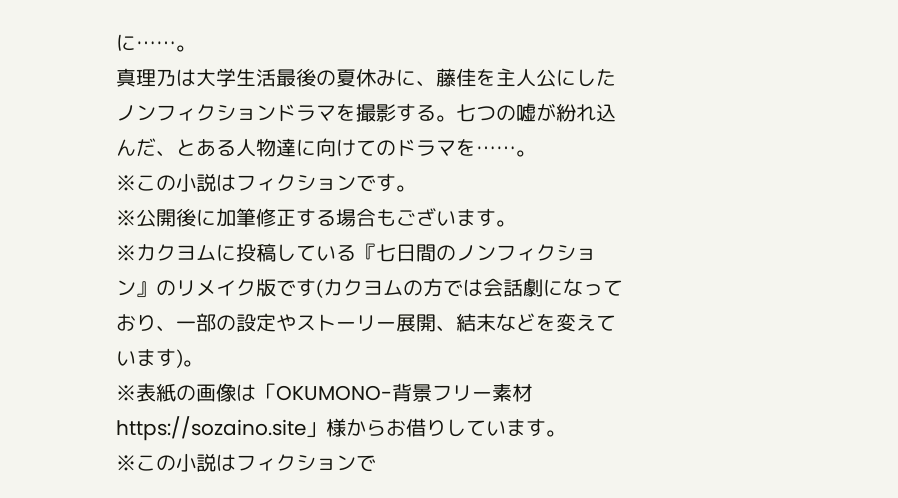に……。
真理乃は大学生活最後の夏休みに、藤佳を主人公にしたノンフィクションドラマを撮影する。七つの嘘が紛れ込んだ、とある人物達に向けてのドラマを……。
※この小説はフィクションです。
※公開後に加筆修正する場合もございます。
※カクヨムに投稿している『七日間のノンフィクション』のリメイク版です(カクヨムの方では会話劇になっており、一部の設定やストーリー展開、結末などを変えています)。
※表紙の画像は「OKUMONO-背景フリー素材 https://sozaino.site」様からお借りしています。
※この小説はフィクションで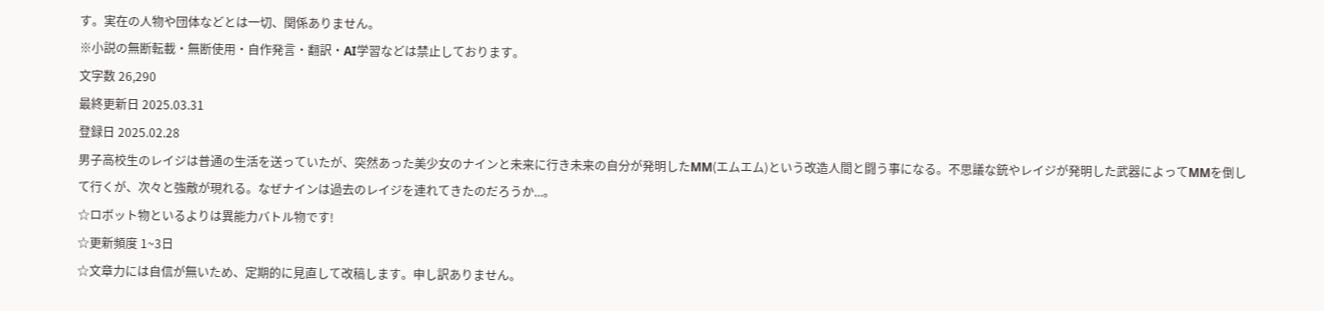す。実在の人物や団体などとは一切、関係ありません。
※小説の無断転載・無断使用・自作発言・翻訳・AI学習などは禁止しております。
文字数 26,290
最終更新日 2025.03.31
登録日 2025.02.28
男子高校生のレイジは普通の生活を送っていたが、突然あった美少女のナインと未来に行き未来の自分が発明したMM(エムエム)という改造人間と闘う事になる。不思議な銃やレイジが発明した武器によってMMを倒して行くが、次々と強敵が現れる。なぜナインは過去のレイジを連れてきたのだろうか...。
☆ロボット物といるよりは異能力バトル物です!
☆更新頻度 1~3日
☆文章力には自信が無いため、定期的に見直して改稿します。申し訳ありません。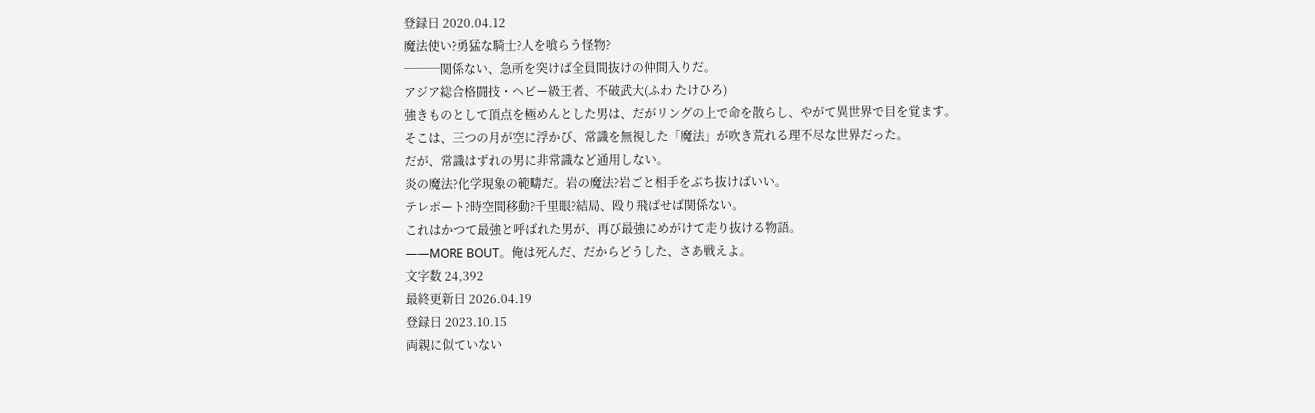登録日 2020.04.12
魔法使い?勇猛な騎士?人を喰らう怪物?
───関係ない、急所を突けば全員間抜けの仲間入りだ。
アジア総合格闘技・ヘビー級王者、不破武大(ふわ たけひろ)
強きものとして頂点を極めんとした男は、だがリングの上で命を散らし、やがて異世界で目を覚ます。
そこは、三つの月が空に浮かび、常識を無視した「魔法」が吹き荒れる理不尽な世界だった。
だが、常識はずれの男に非常識など通用しない。
炎の魔法?化学現象の範疇だ。岩の魔法?岩ごと相手をぶち抜けばいい。
テレポート?時空間移動?千里眼?結局、殴り飛ばせば関係ない。
これはかつて最強と呼ばれた男が、再び最強にめがけて走り抜ける物語。
――MORE BOUT。俺は死んだ、だからどうした、さあ戦えよ。
文字数 24,392
最終更新日 2026.04.19
登録日 2023.10.15
両親に似ていない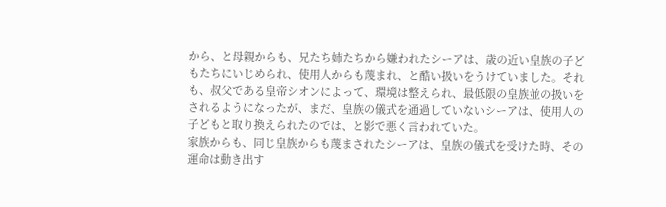から、と母親からも、兄たち姉たちから嫌われたシーアは、歳の近い皇族の子どもたちにいじめられ、使用人からも蔑まれ、と酷い扱いをうけていました。それも、叔父である皇帝シオンによって、環境は整えられ、最低限の皇族並の扱いをされるようになったが、まだ、皇族の儀式を通過していないシーアは、使用人の子どもと取り換えられたのでは、と影で悪く言われていた。
家族からも、同じ皇族からも蔑まされたシーアは、皇族の儀式を受けた時、その運命は動き出す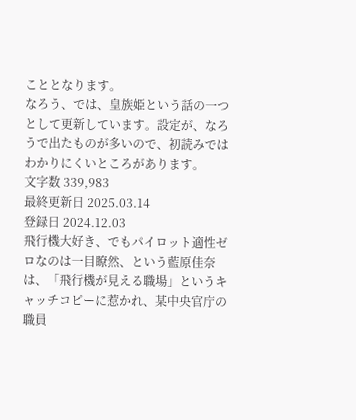こととなります。
なろう、では、皇族姫という話の一つとして更新しています。設定が、なろうで出たものが多いので、初読みではわかりにくいところがあります。
文字数 339,983
最終更新日 2025.03.14
登録日 2024.12.03
飛行機大好き、でもパイロット適性ゼロなのは一目瞭然、という藍原佳奈は、「飛行機が見える職場」というキャッチコピーに惹かれ、某中央官庁の職員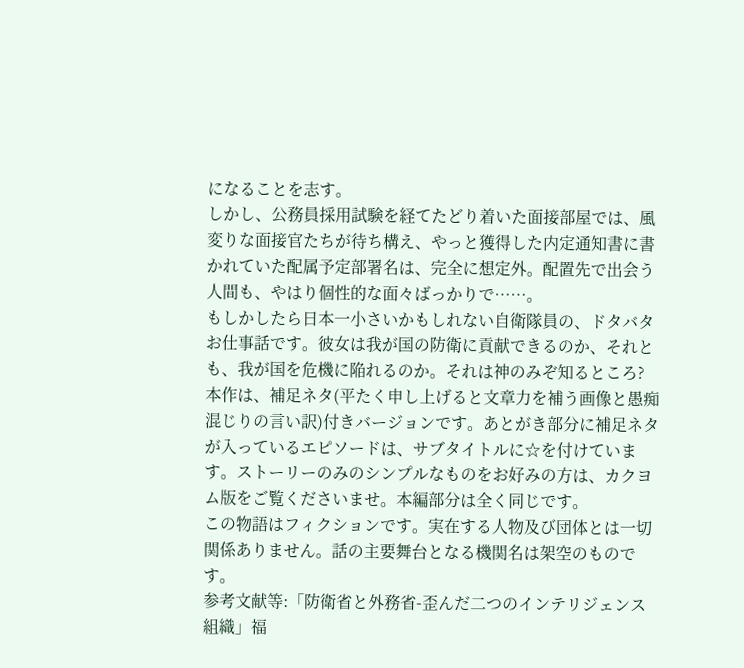になることを志す。
しかし、公務員採用試験を経てたどり着いた面接部屋では、風変りな面接官たちが待ち構え、やっと獲得した内定通知書に書かれていた配属予定部署名は、完全に想定外。配置先で出会う人間も、やはり個性的な面々ばっかりで……。
もしかしたら日本一小さいかもしれない自衛隊員の、ドタバタお仕事話です。彼女は我が国の防衛に貢献できるのか、それとも、我が国を危機に陥れるのか。それは神のみぞ知るところ?
本作は、補足ネタ(平たく申し上げると文章力を補う画像と愚痴混じりの言い訳)付きバージョンです。あとがき部分に補足ネタが入っているエピソードは、サブタイトルに☆を付けています。ストーリーのみのシンプルなものをお好みの方は、カクヨム版をご覧くださいませ。本編部分は全く同じです。
この物語はフィクションです。実在する人物及び団体とは一切関係ありません。話の主要舞台となる機関名は架空のものです。
参考文献等:「防衛省と外務省-歪んだ二つのインテリジェンス組織」福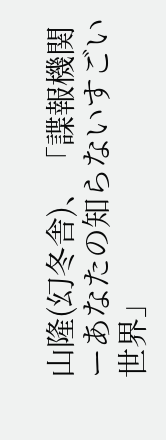山隆(幻冬舎)、「諜報機関ーあなたの知らないすごい世界」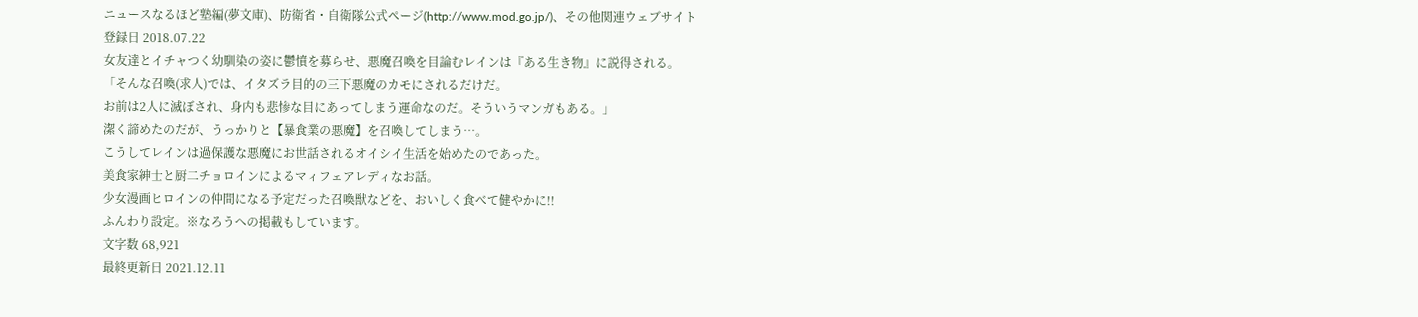ニュースなるほど塾編(夢文庫)、防衛省・自衛隊公式ページ(http://www.mod.go.jp/)、その他関連ウェブサイト
登録日 2018.07.22
女友達とイチャつく幼馴染の姿に鬱憤を募らせ、悪魔召喚を目論むレインは『ある生き物』に説得される。
「そんな召喚(求人)では、イタズラ目的の三下悪魔のカモにされるだけだ。
お前は2人に滅ぼされ、身内も悲惨な目にあってしまう運命なのだ。そういうマンガもある。」
潔く諦めたのだが、うっかりと【暴食業の悪魔】を召喚してしまう…。
こうしてレインは過保護な悪魔にお世話されるオイシイ生活を始めたのであった。
美食家紳士と厨二チョロインによるマィフェアレディなお話。
少女漫画ヒロインの仲間になる予定だった召喚獣などを、おいしく食べて健やかに!!
ふんわり設定。※なろうへの掲載もしています。
文字数 68,921
最終更新日 2021.12.11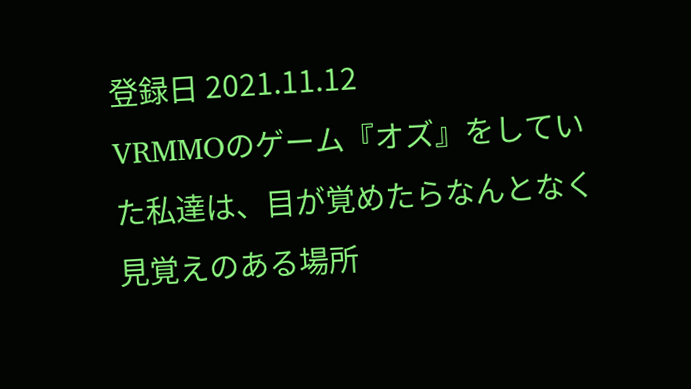登録日 2021.11.12
VRMMOのゲーム『オズ』をしていた私達は、目が覚めたらなんとなく見覚えのある場所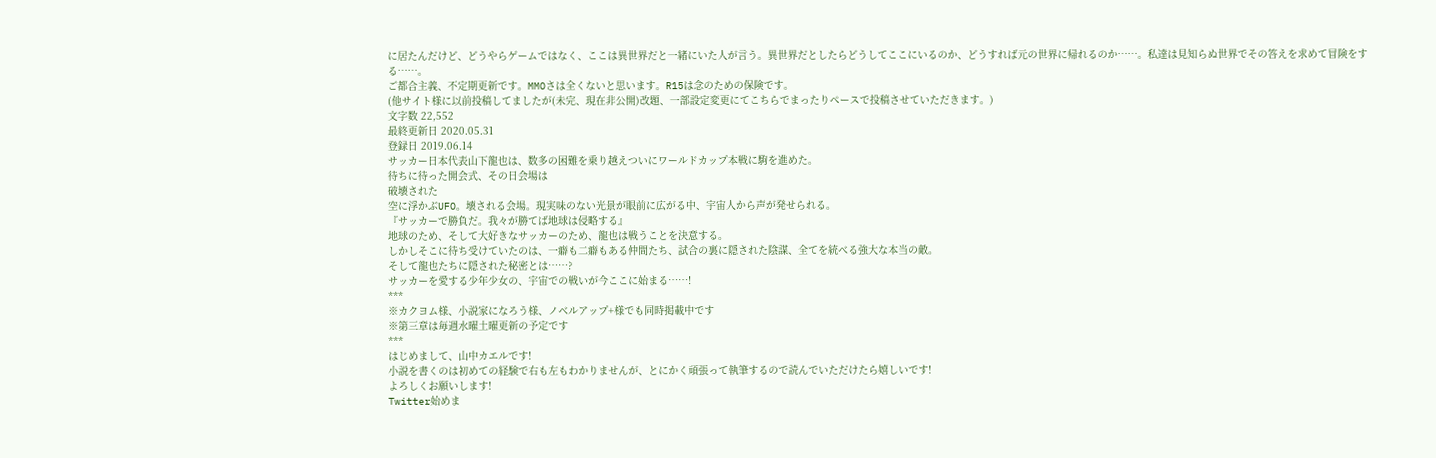に居たんだけど、どうやらゲームではなく、ここは異世界だと一緒にいた人が言う。異世界だとしたらどうしてここにいるのか、どうすれば元の世界に帰れるのか……。私達は見知らぬ世界でその答えを求めて冒険をする……。
ご都合主義、不定期更新です。MMOさは全くないと思います。R15は念のための保険です。
(他サイト様に以前投稿してましたが(未完、現在非公開)改題、一部設定変更にてこちらでまったりペースで投稿させていただきます。)
文字数 22,552
最終更新日 2020.05.31
登録日 2019.06.14
サッカー日本代表山下龍也は、数多の困難を乗り越えついにワールドカップ本戦に駒を進めた。
待ちに待った開会式、その日会場は
破壊された
空に浮かぶUFO。壊される会場。現実味のない光景が眼前に広がる中、宇宙人から声が発せられる。
『サッカーで勝負だ。我々が勝てば地球は侵略する』
地球のため、そして大好きなサッカーのため、龍也は戦うことを決意する。
しかしそこに待ち受けていたのは、一癖も二癖もある仲間たち、試合の裏に隠された陰謀、全てを統べる強大な本当の敵。
そして龍也たちに隠された秘密とは……?
サッカーを愛する少年少女の、宇宙での戦いが今ここに始まる……!
***
※カクヨム様、小説家になろう様、ノベルアップ+様でも同時掲載中です
※第三章は毎週水曜土曜更新の予定です
***
はじめまして、山中カエルです!
小説を書くのは初めての経験で右も左もわかりませんが、とにかく頑張って執筆するので読んでいただけたら嬉しいです!
よろしくお願いします!
Twitter始めま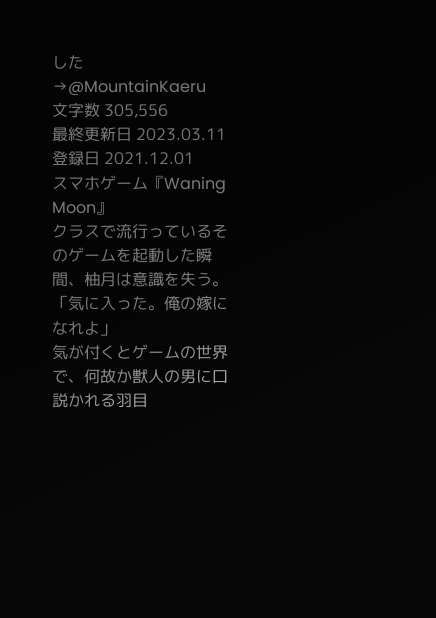した→@MountainKaeru
文字数 305,556
最終更新日 2023.03.11
登録日 2021.12.01
スマホゲーム『Waning Moon』
クラスで流行っているそのゲームを起動した瞬間、柚月は意識を失う。
「気に入った。俺の嫁になれよ」
気が付くとゲームの世界で、何故か獣人の男に口説かれる羽目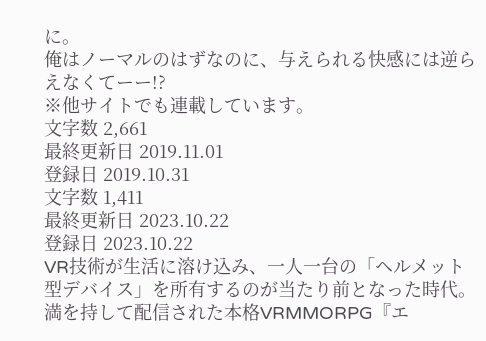に。
俺はノーマルのはずなのに、与えられる快感には逆らえなくてーー!?
※他サイトでも連載しています。
文字数 2,661
最終更新日 2019.11.01
登録日 2019.10.31
文字数 1,411
最終更新日 2023.10.22
登録日 2023.10.22
VR技術が生活に溶け込み、一人一台の「ヘルメット型デバイス」を所有するのが当たり前となった時代。
満を持して配信された本格VRMMORPG『エ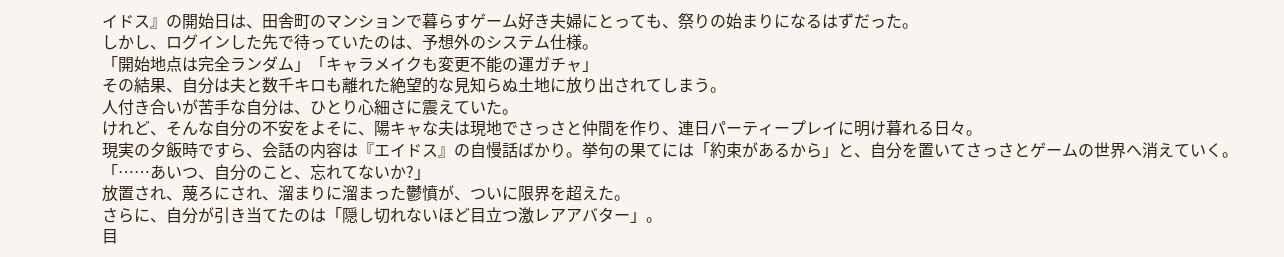イドス』の開始日は、田舎町のマンションで暮らすゲーム好き夫婦にとっても、祭りの始まりになるはずだった。
しかし、ログインした先で待っていたのは、予想外のシステム仕様。
「開始地点は完全ランダム」「キャラメイクも変更不能の運ガチャ」
その結果、自分は夫と数千キロも離れた絶望的な見知らぬ土地に放り出されてしまう。
人付き合いが苦手な自分は、ひとり心細さに震えていた。
けれど、そんな自分の不安をよそに、陽キャな夫は現地でさっさと仲間を作り、連日パーティープレイに明け暮れる日々。
現実の夕飯時ですら、会話の内容は『エイドス』の自慢話ばかり。挙句の果てには「約束があるから」と、自分を置いてさっさとゲームの世界へ消えていく。
「……あいつ、自分のこと、忘れてないか?」
放置され、蔑ろにされ、溜まりに溜まった鬱憤が、ついに限界を超えた。
さらに、自分が引き当てたのは「隠し切れないほど目立つ激レアアバター」。
目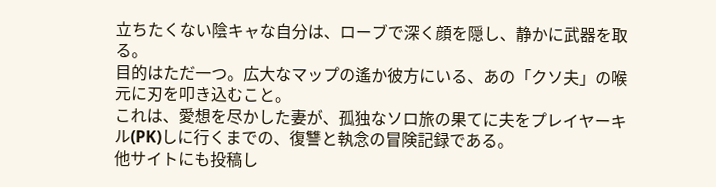立ちたくない陰キャな自分は、ローブで深く顔を隠し、静かに武器を取る。
目的はただ一つ。広大なマップの遙か彼方にいる、あの「クソ夫」の喉元に刃を叩き込むこと。
これは、愛想を尽かした妻が、孤独なソロ旅の果てに夫をプレイヤーキル(PK)しに行くまでの、復讐と執念の冒険記録である。
他サイトにも投稿し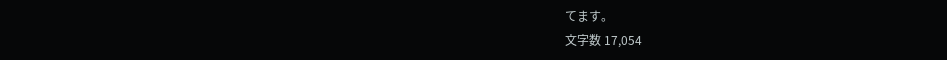てます。
文字数 17,054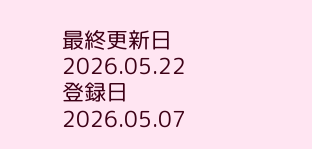最終更新日 2026.05.22
登録日 2026.05.07